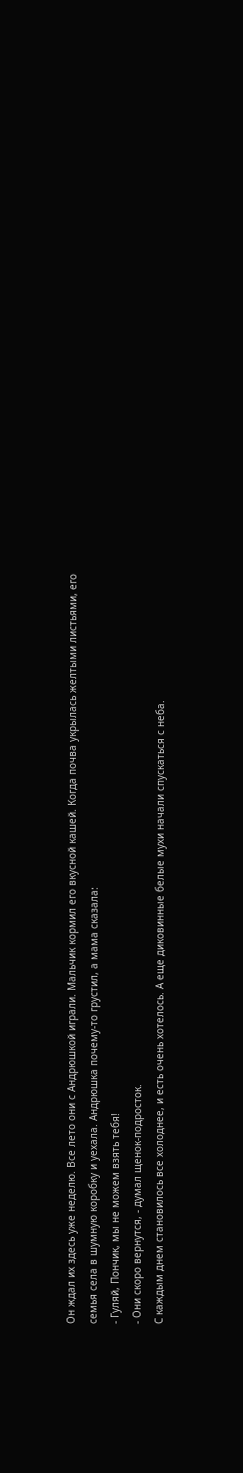Он ждал их здесь уже неделю. Все лето они с Андрюшкой играли. Мальчик кормил его вкусной кашей. Когда почва укрылась желтыми листьями, его семья села в шумную коробку и уехала. Андрюшка почему-то грустил, а мама сказала:
- Гуляй, Пончик, мы не можем взять тебя!
- Они скоро вернутся, - думал щенок-подросток.
С каждым днем становилось все холоднее, и есть очень хотелось. А еще диковинные белые мухи начали спускаться с неба.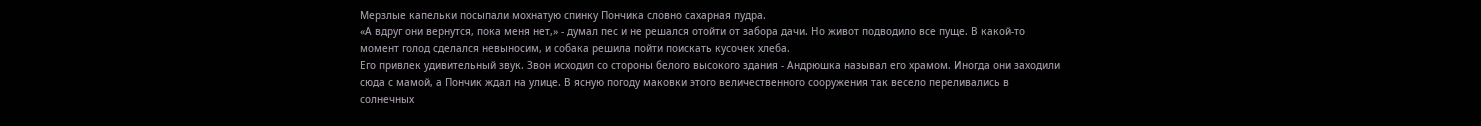Мерзлые капельки посыпали мохнатую спинку Пончика словно сахарная пудра.
«А вдруг они вернутся, пока меня нет,» - думал пес и не решался отойти от забора дачи. Но живот подводило все пуще. В какой-то момент голод сделался невыносим, и собака решила пойти поискать кусочек хлеба.
Его привлек удивительный звук. Звон исходил со стороны белого высокого здания - Андрюшка называл его храмом. Иногда они заходили сюда с мамой, а Пончик ждал на улице. В ясную погоду маковки этого величественного сооружения так весело переливались в солнечных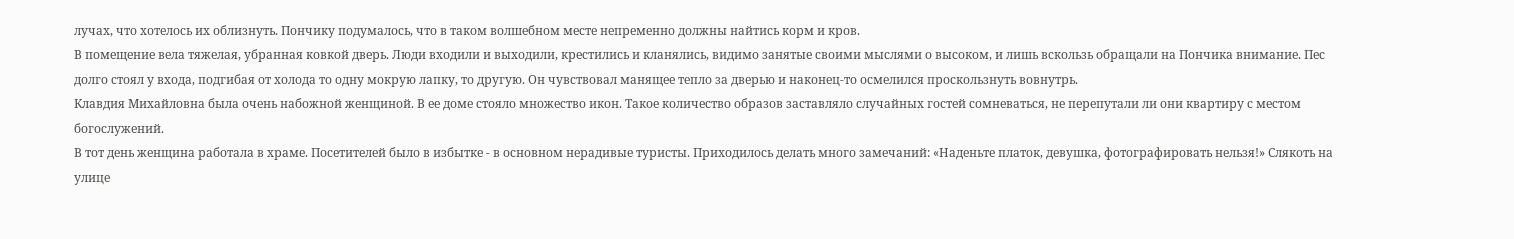лучах, что хотелось их облизнуть. Пончику подумалось, что в таком волшебном месте непременно должны найтись корм и кров.
В помещение вела тяжелая, убранная ковкой дверь. Люди входили и выходили, крестились и кланялись, видимо занятые своими мыслями о высоком, и лишь вскользь обращали на Пончика внимание. Пес долго стоял у входа, подгибая от холода то одну мокрую лапку, то другую. Он чувствовал манящее тепло за дверью и наконец-то осмелился проскользнуть вовнутрь.
Клавдия Михайловна была очень набожной женщиной. В ее доме стояло множество икон. Такое количество образов заставляло случайных гостей сомневаться, не перепутали ли они квартиру с местом богослужений.
В тот день женщина работала в храме. Посетителей было в избытке - в основном нерадивые туристы. Приходилось делать много замечаний: «Наденьте платок, девушка, фотографировать нельзя!» Слякоть на улице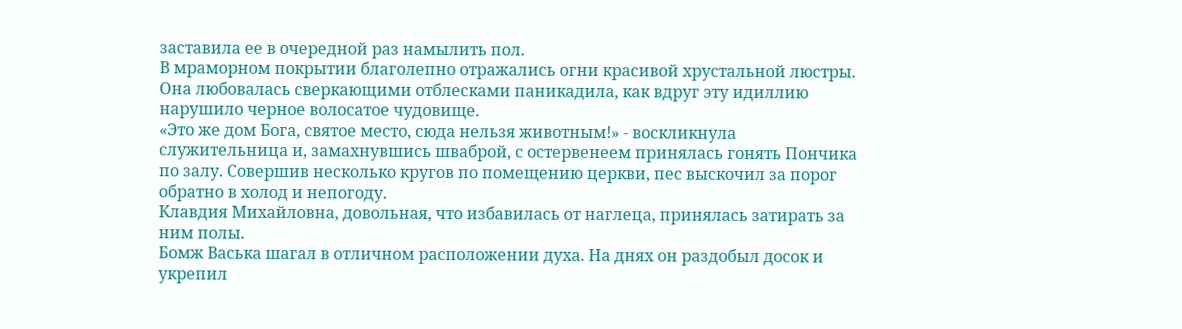заставила ее в очередной раз намылить пол.
В мраморном покрытии благолепно отражались огни красивой хрустальной люстры. Она любовалась сверкающими отблесками паникадила, как вдруг эту идиллию нарушило черное волосатое чудовище.
«Это же дом Бога, святое место, сюда нельзя животным!» - воскликнула служительница и, замахнувшись шваброй, с остервенеем принялась гонять Пончика по залу. Совершив несколько кругов по помещению церкви, пес выскочил за порог обратно в холод и непогоду.
Клавдия Михайловна, довольная, что избавилась от наглеца, принялась затирать за ним полы.
Бомж Васька шагал в отличном расположении духа. На днях он раздобыл досок и укрепил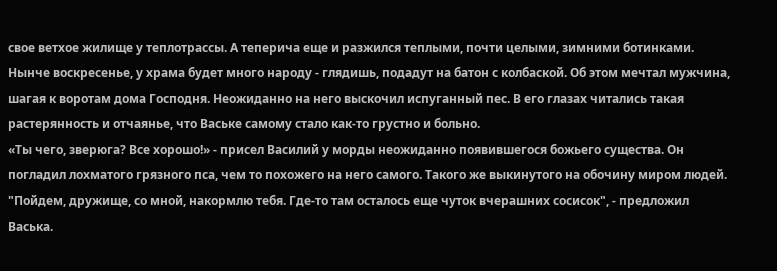свое ветхое жилище у теплотрассы. А теперича еще и разжился теплыми, почти целыми, зимними ботинками. Нынче воскресенье, у храма будет много народу - глядишь, подадут на батон с колбаской. Об этом мечтал мужчина, шагая к воротам дома Господня. Неожиданно на него выскочил испуганный пес. В его глазах читались такая растерянность и отчаянье, что Ваське самому стало как-то грустно и больно.
«Ты чего, зверюга? Все хорошо!» - присел Василий у морды неожиданно появившегося божьего существа. Он погладил лохматого грязного пса, чем то похожего на него самого. Такого же выкинутого на обочину миром людей. "Пойдем, дружище, со мной, накормлю тебя. Где-то там осталось еще чуток вчерашних сосисок", - предложил Васька.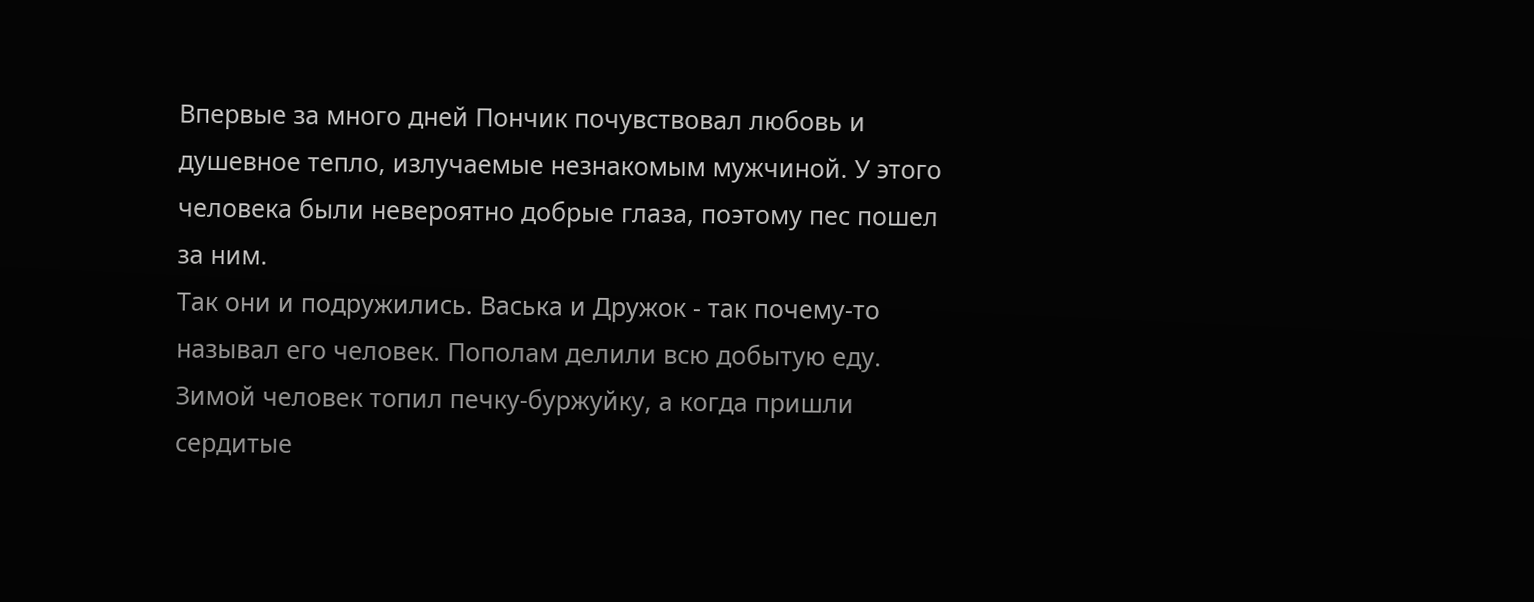Впервые за много дней Пончик почувствовал любовь и душевное тепло, излучаемые незнакомым мужчиной. У этого человека были невероятно добрые глаза, поэтому пес пошел за ним.
Так они и подружились. Васька и Дружок - так почему-то называл его человек. Пополам делили всю добытую еду. Зимой человек топил печку-буржуйку, а когда пришли сердитые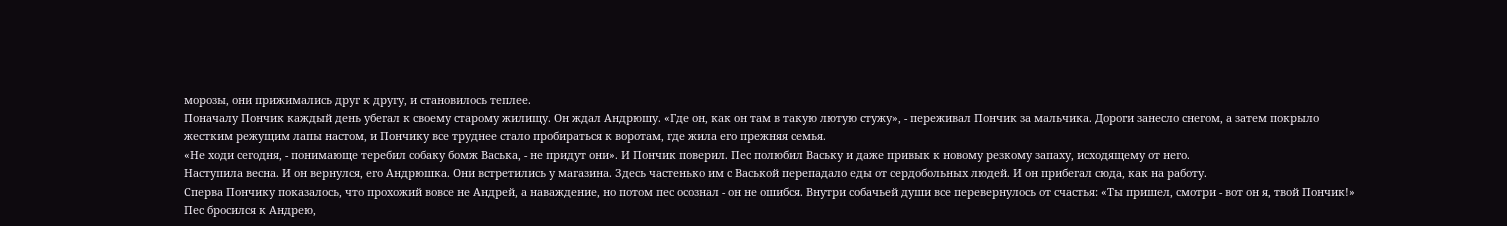морозы, они прижимались друг к другу, и становилось теплее.
Поначалу Пончик каждый день убегал к своему старому жилищу. Он ждал Андрюшу. «Где он, как он там в такую лютую стужу», - переживал Пончик за мальчика. Дороги занесло снегом, а затем покрыло жестким режущим лапы настом, и Пончику все труднее стало пробираться к воротам, где жила его прежняя семья.
«Не ходи сегодня, - понимающе теребил собаку бомж Васька, - не придут они». И Пончик поверил. Пес полюбил Ваську и даже привык к новому резкому запаху, исходящему от него.
Наступила весна. И он вернулся, его Андрюшка. Они встретились у магазина. Здесь частенько им с Васькой перепадало еды от сердобольных людей. И он прибегал сюда, как на работу.
Сперва Пончику показалось, что прохожий вовсе не Андрей, а наваждение, но потом пес осознал - он не ошибся. Внутри собачьей души все перевернулось от счастья: «Ты пришел, смотри - вот он я, твой Пончик!» Пес бросился к Андрею,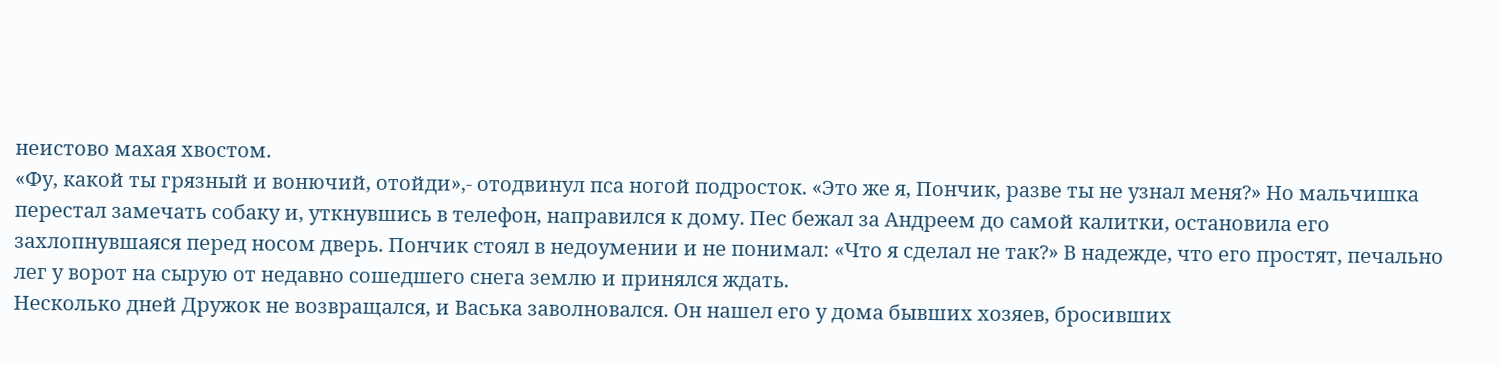неистово махая хвостом.
«Фу, какой ты грязный и вонючий, отойди»,- отодвинул пса ногой подросток. «Это же я, Пончик, разве ты не узнал меня?» Но мальчишка перестал замечать собаку и, уткнувшись в телефон, направился к дому. Пес бежал за Андреем до самой калитки, остановила его захлопнувшаяся перед носом дверь. Пончик стоял в недоумении и не понимал: «Что я сделал не так?» В надежде, что его простят, печально лег у ворот на сырую от недавно сошедшего снега землю и принялся ждать.
Несколько дней Дружок не возвращался, и Васька заволновался. Он нашел его у дома бывших хозяев, бросивших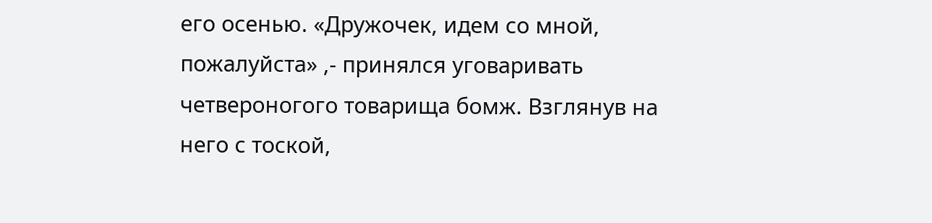его осенью. «Дружочек, идем со мной, пожалуйста» ,- принялся уговаривать четвероногого товарища бомж. Взглянув на него с тоской,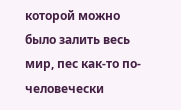которой можно было залить весь мир, пес как-то по-человечески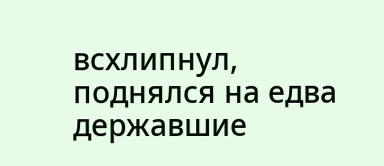всхлипнул, поднялся на едва державшие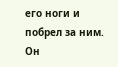его ноги и побрел за ним. Он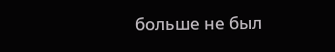больше не был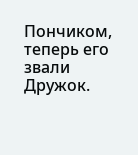Пончиком, теперь его звали Дружок.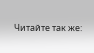Читайте так же: